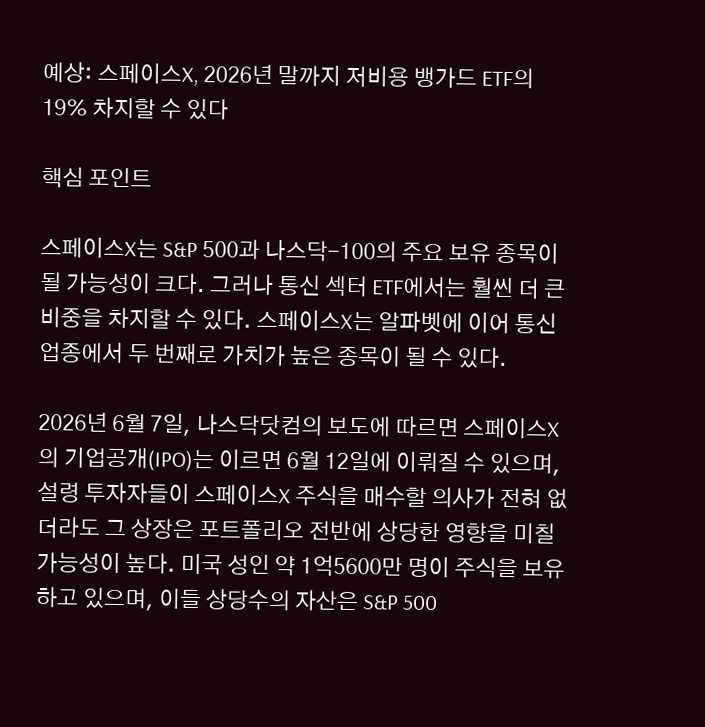예상: 스페이스X, 2026년 말까지 저비용 뱅가드 ETF의 19% 차지할 수 있다

핵심 포인트

스페이스X는 S&P 500과 나스닥-100의 주요 보유 종목이 될 가능성이 크다. 그러나 통신 섹터 ETF에서는 훨씬 더 큰 비중을 차지할 수 있다. 스페이스X는 알파벳에 이어 통신 업종에서 두 번째로 가치가 높은 종목이 될 수 있다.

2026년 6월 7일, 나스닥닷컴의 보도에 따르면 스페이스X의 기업공개(IPO)는 이르면 6월 12일에 이뤄질 수 있으며, 설령 투자자들이 스페이스X 주식을 매수할 의사가 전혀 없더라도 그 상장은 포트폴리오 전반에 상당한 영향을 미칠 가능성이 높다. 미국 성인 약 1억5600만 명이 주식을 보유하고 있으며, 이들 상당수의 자산은 S&P 500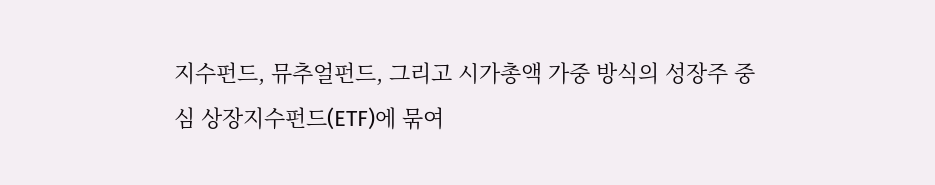지수펀드, 뮤추얼펀드, 그리고 시가총액 가중 방식의 성장주 중심 상장지수펀드(ETF)에 묶여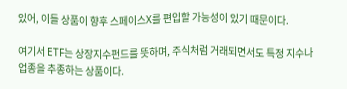있어, 이들 상품이 향후 스페이스X를 편입할 가능성이 있기 때문이다.

여기서 ETF는 상장지수펀드를 뜻하며, 주식처럼 거래되면서도 특정 지수나 업종을 추종하는 상품이다.